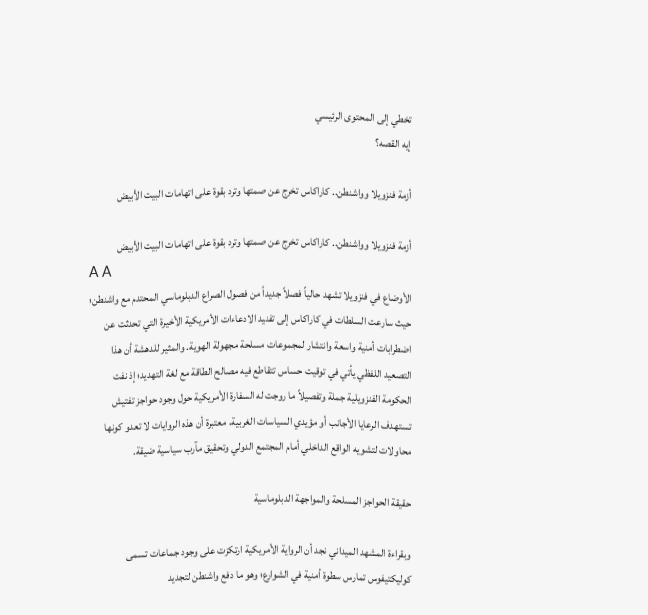تخطي إلى المحتوى الرئيسي
إيه القصه؟

أزمة فنزويلا وواشنطن.. كاراكاس تخرج عن صمتها وترد بقوة على اتهامات البيت الأبيض

أزمة فنزويلا وواشنطن.. كاراكاس تخرج عن صمتها وترد بقوة على اتهامات البيت الأبيض
A A
الأوضاع في فنزويلا تشهد حالياً فصلاً جديداً من فصول الصراع الدبلوماسي المحتدم مع واشنطن؛ حيث سارعت السلطات في كاراكاس إلى تفنيد الادعاءات الأمريكية الأخيرة التي تحدثت عن اضطرابات أمنية واسعة وانتشار لمجموعات مسلحة مجهولة الهوية. والمثير للدهشة أن هذا التصعيد اللفظي يأتي في توقيت حساس تتقاطع فيه مصالح الطاقة مع لغة التهديد؛ إذ نفت الحكومة الفنزويلية جملة وتفصيلاً ما روجت له السفارة الأمريكية حول وجود حواجز تفتيش تستهدف الرعايا الأجانب أو مؤيدي السياسات الغربية، معتبرة أن هذه الروايات لا تعدو كونها محاولات لتشويه الواقع الداخلي أمام المجتمع الدولي وتحقيق مآرب سياسية ضيقة.

حقيقة الحواجز المسلحة والمواجهة الدبلوماسية

وبقراءة المشهد الميداني نجد أن الرواية الأمريكية ارتكزت على وجود جماعات تسمى كوليكتيفوس تمارس سطوة أمنية في الشوارع؛ وهو ما دفع واشنطن لتجديد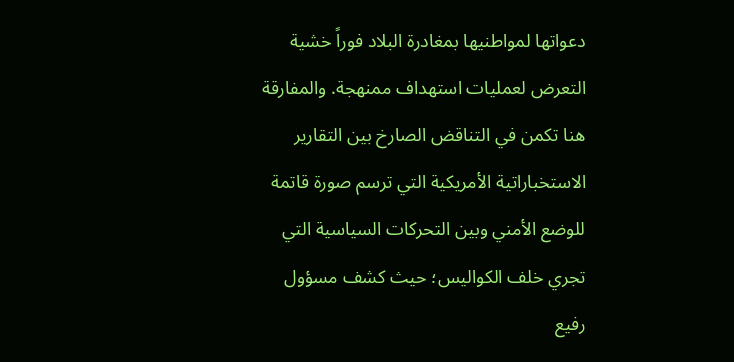دعواتها لمواطنيها بمغادرة البلاد فوراً خشية التعرض لعمليات استهداف ممنهجة. والمفارقة هنا تكمن في التناقض الصارخ بين التقارير الاستخباراتية الأمريكية التي ترسم صورة قاتمة للوضع الأمني وبين التحركات السياسية التي تجري خلف الكواليس؛ حيث كشف مسؤول رفيع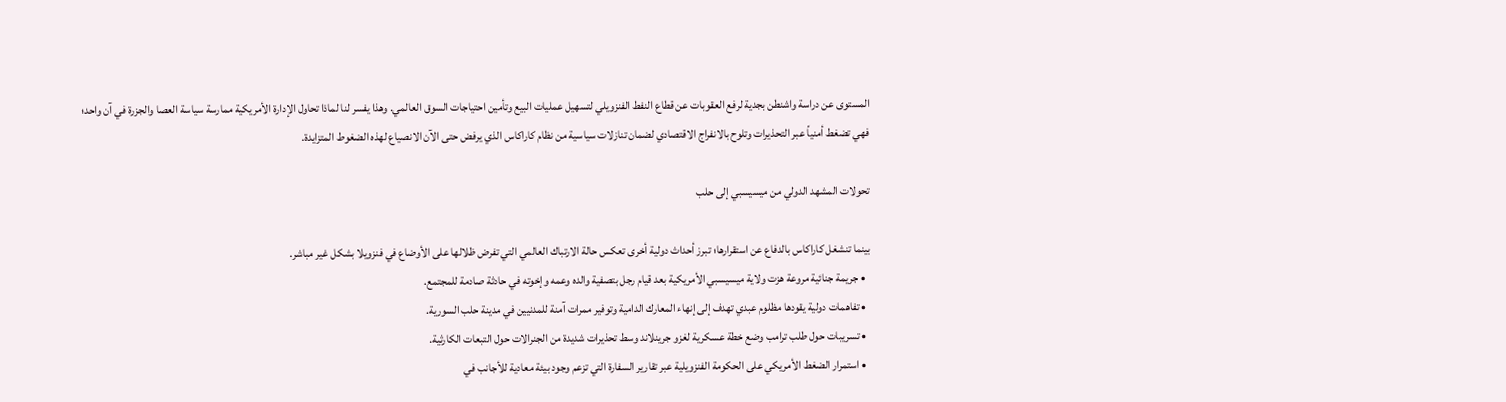المستوى عن دراسة واشنطن بجدية لرفع العقوبات عن قطاع النفط الفنزويلي لتسهيل عمليات البيع وتأمين احتياجات السوق العالمي. وهذا يفسر لنا لماذا تحاول الإدارة الأمريكية ممارسة سياسة العصا والجزرة في آن واحد؛ فهي تضغط أمنياً عبر التحذيرات وتلوح بالانفراج الاقتصادي لضمان تنازلات سياسية من نظام كاراكاس الذي يرفض حتى الآن الانصياع لهذه الضغوط المتزايدة.

تحولات المشهد الدولي من ميسيسبي إلى حلب

بينما تنشغل كاراكاس بالدفاع عن استقرارها؛ تبرز أحداث دولية أخرى تعكس حالة الارتباك العالمي التي تفرض ظلالها على الأوضاع في فنزويلا بشكل غير مباشر.
  • جريمة جنائية مروعة هزت ولاية ميسيسبي الأمريكية بعد قيام رجل بتصفية والده وعمه وإخوته في حادثة صادمة للمجتمع.
  • تفاهمات دولية يقودها مظلوم عبدي تهدف إلى إنهاء المعارك الدامية وتوفير ممرات آمنة للمدنيين في مدينة حلب السورية.
  • تسريبات حول طلب ترامب وضع خطة عسكرية لغزو جرينلاند وسط تحذيرات شديدة من الجنرالات حول التبعات الكارثية.
  • استمرار الضغط الأمريكي على الحكومة الفنزويلية عبر تقارير السفارة التي تزعم وجود بيئة معادية للأجانب في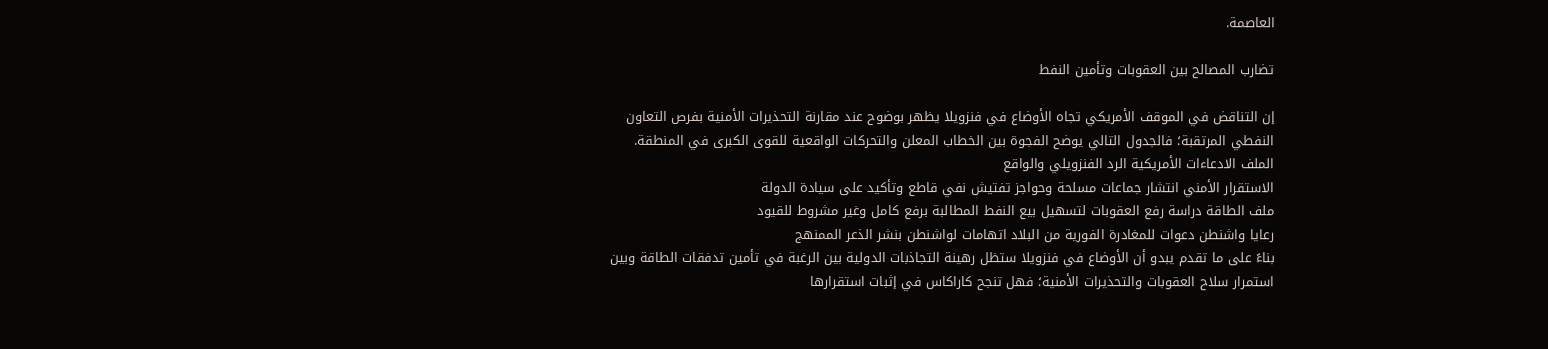العاصمة.

تضارب المصالح بين العقوبات وتأمين النفط

إن التناقض في الموقف الأمريكي تجاه الأوضاع في فنزويلا يظهر بوضوح عند مقارنة التحذيرات الأمنية بفرص التعاون النفطي المرتقبة؛ فالجدول التالي يوضح الفجوة بين الخطاب المعلن والتحركات الواقعية للقوى الكبرى في المنطقة.
الملف الادعاءات الأمريكية الرد الفنزويلي والواقع
الاستقرار الأمني انتشار جماعات مسلحة وحواجز تفتيش نفي قاطع وتأكيد على سيادة الدولة
ملف الطاقة دراسة رفع العقوبات لتسهيل بيع النفط المطالبة برفع كامل وغير مشروط للقيود
رعايا واشنطن دعوات للمغادرة الفورية من البلاد اتهامات لواشنطن بنشر الذعر الممنهج
بناءً على ما تقدم يبدو أن الأوضاع في فنزويلا ستظل رهينة التجاذبات الدولية بين الرغبة في تأمين تدفقات الطاقة وبين استمرار سلاح العقوبات والتحذيرات الأمنية؛ فهل تنجح كاراكاس في إثبات استقرارها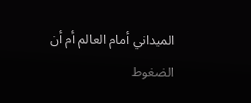الميداني أمام العالم أم أن الضغوط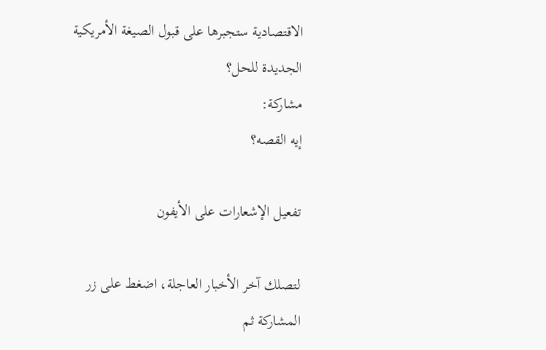الاقتصادية ستجبرها على قبول الصيغة الأمريكية الجديدة للحل؟
مشاركة:
إيه القصه؟

تفعيل الإشعارات على الأيفون

لتصلك آخر الأخبار العاجلة، اضغط على زر المشاركة ثم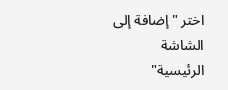اختر "إضافة إلى الشاشة الرئيسية"